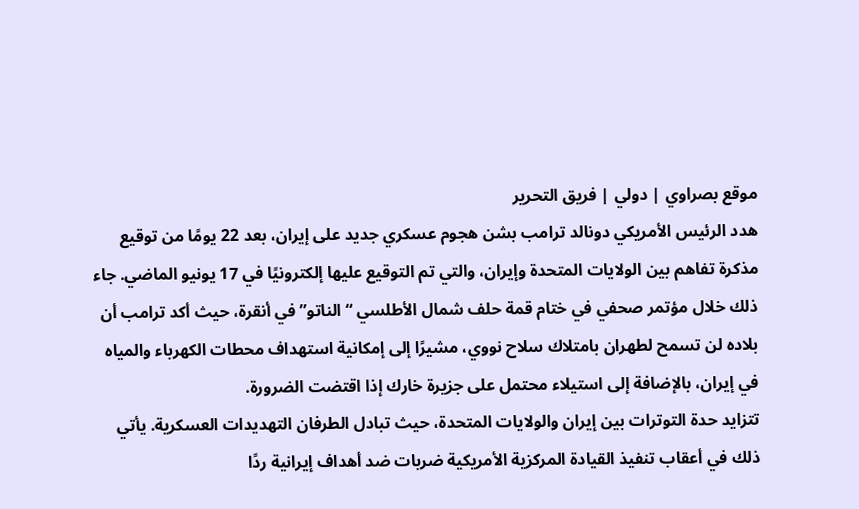موقع بصراوي | دولي | فريق التحرير
هدد الرئيس الأمريكي دونالد ترامب بشن هجوم عسكري جديد على إيران، بعد 22 يومًا من توقيع مذكرة تفاهم بين الولايات المتحدة وإيران، والتي تم التوقيع عليها إلكترونيًا في 17 يونيو الماضي. جاء ذلك خلال مؤتمر صحفي في ختام قمة حلف شمال الأطلسي “الناتو” في أنقرة، حيث أكد ترامب أن بلاده لن تسمح لطهران بامتلاك سلاح نووي، مشيرًا إلى إمكانية استهداف محطات الكهرباء والمياه في إيران، بالإضافة إلى استيلاء محتمل على جزيرة خارك إذا اقتضت الضرورة.
تتزايد حدة التوترات بين إيران والولايات المتحدة، حيث تبادل الطرفان التهديدات العسكرية. يأتي ذلك في أعقاب تنفيذ القيادة المركزية الأمريكية ضربات ضد أهداف إيرانية ردًا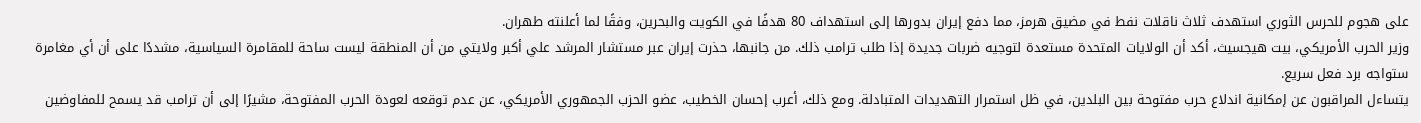على هجوم للحرس الثوري استهدف ثلاث ناقلات نفط في مضيق هرمز، مما دفع إيران بدورها إلى استهداف 80 هدفًا في الكويت والبحرين، وفقًا لما أعلنته طهران.
وزير الحرب الأمريكي، بيت هيجسيث، أكد أن الولايات المتحدة مستعدة لتوجيه ضربات جديدة إذا طلب ترامب ذلك. من جانبها، حذرت إيران عبر مستشار المرشد علي أكبر ولايتي من أن المنطقة ليست ساحة للمقامرة السياسية، مشددًا على أن أي مغامرة ستواجه برد فعل سريع.
يتساءل المراقبون عن إمكانية اندلاع حرب مفتوحة بين البلدين، في ظل استمرار التهديدات المتبادلة. ومع ذلك، أعرب إحسان الخطيب، عضو الحزب الجمهوري الأمريكي، عن عدم توقعه لعودة الحرب المفتوحة، مشيرًا إلى أن ترامب قد يسمح للمفاوضين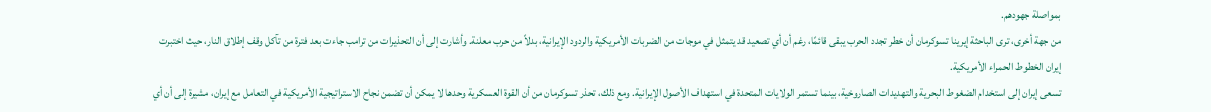بمواصلة جهودهم.
من جهة أخرى، ترى الباحثة إيرينا تسوكرمان أن خطر تجدد الحرب يبقى قائمًا، رغم أن أي تصعيد قد يتمثل في موجات من الضربات الأمريكية والردود الإيرانية، بدلاً من حرب معلنة. وأشارت إلى أن التحذيرات من ترامب جاءت بعد فترة من تآكل وقف إطلاق النار، حيث اختبرت إيران الخطوط الحمراء الأمريكية.
تسعى إيران إلى استخدام الضغوط البحرية والتهديدات الصاروخية، بينما تستمر الولايات المتحدة في استهداف الأصول الإيرانية. ومع ذلك، تحذر تسوكرمان من أن القوة العسكرية وحدها لا يمكن أن تضمن نجاح الاستراتيجية الأمريكية في التعامل مع إيران، مشيرة إلى أن أي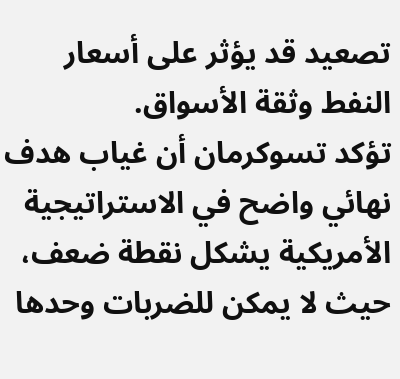تصعيد قد يؤثر على أسعار النفط وثقة الأسواق.
تؤكد تسوكرمان أن غياب هدف نهائي واضح في الاستراتيجية الأمريكية يشكل نقطة ضعف، حيث لا يمكن للضربات وحدها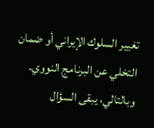تغيير السلوك الإيراني أو ضمان التخلي عن البرنامج النووي. وبالتالي، يبقى السؤال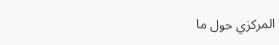المركزي حول ما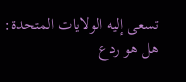تسعى إليه الولايات المتحدة: هل هو ردع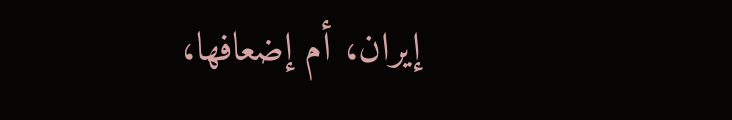إيران، أم إضعافها،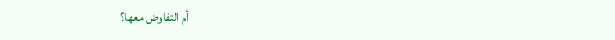أم التفاوض معها؟